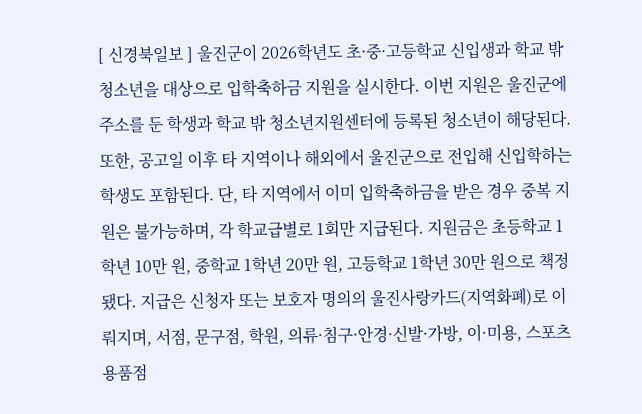[ 신경북일보 ] 울진군이 2026학년도 초·중·고등학교 신입생과 학교 밖 청소년을 대상으로 입학축하금 지원을 실시한다. 이번 지원은 울진군에 주소를 둔 학생과 학교 밖 청소년지원센터에 등록된 청소년이 해당된다. 또한, 공고일 이후 타 지역이나 해외에서 울진군으로 전입해 신입학하는 학생도 포함된다. 단, 타 지역에서 이미 입학축하금을 받은 경우 중복 지원은 불가능하며, 각 학교급별로 1회만 지급된다. 지원금은 초등학교 1학년 10만 원, 중학교 1학년 20만 원, 고등학교 1학년 30만 원으로 책정됐다. 지급은 신청자 또는 보호자 명의의 울진사랑카드(지역화폐)로 이뤄지며, 서점, 문구점, 학원, 의류·침구·안경·신발·가방, 이·미용, 스포츠용품점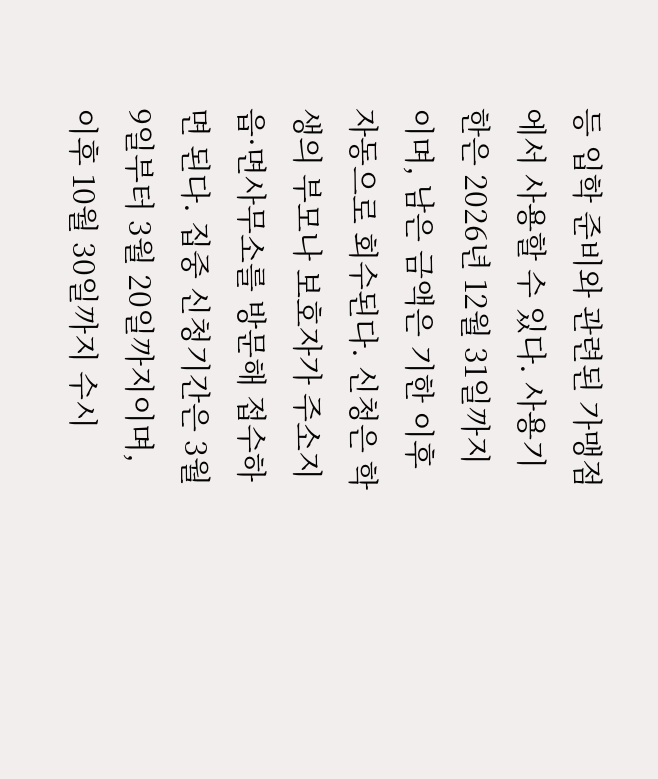등 입학 준비와 관련된 가맹점에서 사용할 수 있다. 사용기한은 2026년 12월 31일까지이며, 남은 금액은 기한 이후 자동으로 회수된다. 신청은 학생의 부모나 보호자가 주소지 읍·면사무소를 방문해 접수하면 된다. 집중 신청기간은 3월 9일부터 3월 20일까지이며, 이후 10월 30일까지 수시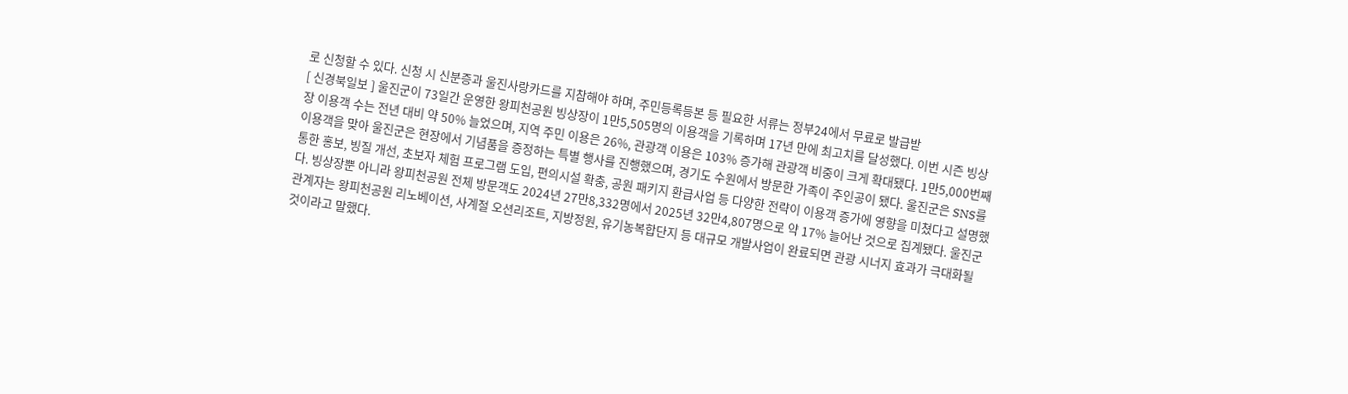로 신청할 수 있다. 신청 시 신분증과 울진사랑카드를 지참해야 하며, 주민등록등본 등 필요한 서류는 정부24에서 무료로 발급받
[ 신경북일보 ] 울진군이 73일간 운영한 왕피천공원 빙상장이 1만5,505명의 이용객을 기록하며 17년 만에 최고치를 달성했다. 이번 시즌 빙상장 이용객 수는 전년 대비 약 50% 늘었으며, 지역 주민 이용은 26%, 관광객 이용은 103% 증가해 관광객 비중이 크게 확대됐다. 1만5,000번째 이용객을 맞아 울진군은 현장에서 기념품을 증정하는 특별 행사를 진행했으며, 경기도 수원에서 방문한 가족이 주인공이 됐다. 울진군은 SNS를 통한 홍보, 빙질 개선, 초보자 체험 프로그램 도입, 편의시설 확충, 공원 패키지 환급사업 등 다양한 전략이 이용객 증가에 영향을 미쳤다고 설명했다. 빙상장뿐 아니라 왕피천공원 전체 방문객도 2024년 27만8,332명에서 2025년 32만4,807명으로 약 17% 늘어난 것으로 집계됐다. 울진군 관계자는 왕피천공원 리노베이션, 사계절 오션리조트, 지방정원, 유기농복합단지 등 대규모 개발사업이 완료되면 관광 시너지 효과가 극대화될 것이라고 말했다.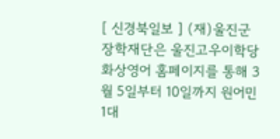[ 신경북일보 ] (재)울진군장학재단은 울진고우이학당 화상영어 홈페이지를 통해 3월 5일부터 10일까지 원어민 1대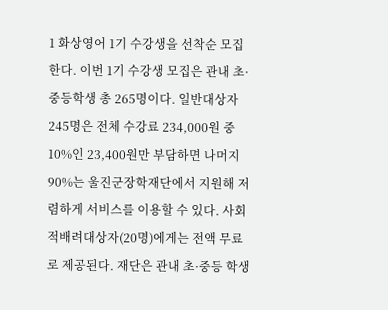1 화상영어 1기 수강생을 선착순 모집한다. 이번 1기 수강생 모집은 관내 초·중등학생 총 265명이다. 일반대상자 245명은 전체 수강료 234,000원 중 10%인 23,400원만 부담하면 나머지 90%는 울진군장학재단에서 지원해 저렴하게 서비스를 이용할 수 있다. 사회적배려대상자(20명)에게는 전액 무료로 제공된다. 재단은 관내 초·중등 학생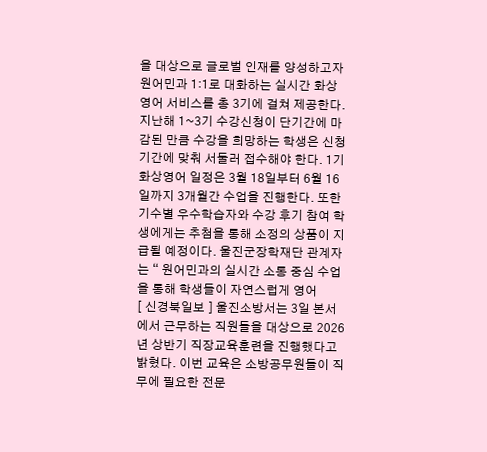을 대상으로 글로벌 인재를 양성하고자 원어민과 1:1로 대화하는 실시간 화상영어 서비스를 총 3기에 걸쳐 제공한다. 지난해 1~3기 수강신청이 단기간에 마감된 만큼 수강을 희망하는 학생은 신청 기간에 맞춰 서둘러 접수해야 한다. 1기 화상영어 일정은 3월 18일부터 6월 16일까지 3개월간 수업을 진행한다. 또한 기수별 우수학습자와 수강 후기 참여 학생에게는 추첨을 통해 소정의 상품이 지급될 예정이다. 울진군장학재단 관계자는 “ 원어민과의 실시간 소통 중심 수업을 통해 학생들이 자연스럽게 영어
[ 신경북일보 ] 울진소방서는 3일 본서에서 근무하는 직원들을 대상으로 2026년 상반기 직장교육훈련을 진행했다고 밝혔다. 이번 교육은 소방공무원들이 직무에 필요한 전문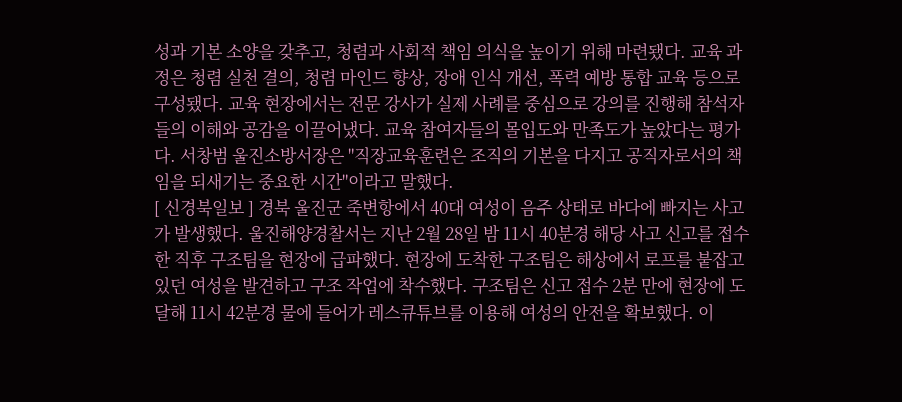성과 기본 소양을 갖추고, 청렴과 사회적 책임 의식을 높이기 위해 마련됐다. 교육 과정은 청렴 실천 결의, 청렴 마인드 향상, 장애 인식 개선, 폭력 예방 통합 교육 등으로 구성됐다. 교육 현장에서는 전문 강사가 실제 사례를 중심으로 강의를 진행해 참석자들의 이해와 공감을 이끌어냈다. 교육 참여자들의 몰입도와 만족도가 높았다는 평가다. 서창범 울진소방서장은 "직장교육훈련은 조직의 기본을 다지고 공직자로서의 책임을 되새기는 중요한 시간"이라고 말했다.
[ 신경북일보 ] 경북 울진군 죽변항에서 40대 여성이 음주 상태로 바다에 빠지는 사고가 발생했다. 울진해양경찰서는 지난 2월 28일 밤 11시 40분경 해당 사고 신고를 접수한 직후 구조팀을 현장에 급파했다. 현장에 도착한 구조팀은 해상에서 로프를 붙잡고 있던 여성을 발견하고 구조 작업에 착수했다. 구조팀은 신고 접수 2분 만에 현장에 도달해 11시 42분경 물에 들어가 레스큐튜브를 이용해 여성의 안전을 확보했다. 이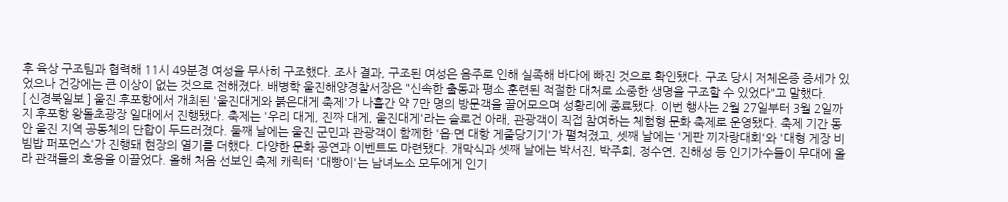후 육상 구조팀과 협력해 11시 49분경 여성을 무사히 구조했다. 조사 결과, 구조된 여성은 음주로 인해 실족해 바다에 빠진 것으로 확인됐다. 구조 당시 저체온증 증세가 있었으나 건강에는 큰 이상이 없는 것으로 전해졌다. 배병학 울진해양경찰서장은 "신속한 출동과 평소 훈련된 적절한 대처로 소중한 생명을 구조할 수 있었다"고 말했다.
[ 신경북일보 ] 울진 후포항에서 개최된 '울진대게와 붉은대게 축제'가 나흘간 약 7만 명의 방문객을 끌어모으며 성황리에 종료됐다. 이번 행사는 2월 27일부터 3월 2일까지 후포항 왕돌초광장 일대에서 진행됐다. 축제는 '우리 대게, 진짜 대게, 울진대게'라는 슬로건 아래, 관광객이 직접 참여하는 체험형 문화 축제로 운영됐다. 축제 기간 동안 울진 지역 공동체의 단합이 두드러졌다. 둘째 날에는 울진 군민과 관광객이 함께한 '읍·면 대항 게줄당기기'가 펼쳐졌고, 셋째 날에는 '게판 끼자랑대회'와 '대형 게장 비빔밥 퍼포먼스'가 진행돼 현장의 열기를 더했다. 다양한 문화 공연과 이벤트도 마련됐다. 개막식과 셋째 날에는 박서진, 박주희, 정수연, 진해성 등 인기가수들이 무대에 올라 관객들의 호응을 이끌었다. 올해 처음 선보인 축제 캐릭터 '대빵이'는 남녀노소 모두에게 인기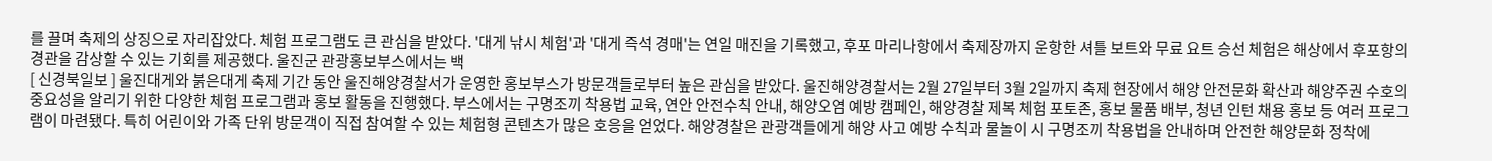를 끌며 축제의 상징으로 자리잡았다. 체험 프로그램도 큰 관심을 받았다. '대게 낚시 체험'과 '대게 즉석 경매'는 연일 매진을 기록했고, 후포 마리나항에서 축제장까지 운항한 셔틀 보트와 무료 요트 승선 체험은 해상에서 후포항의 경관을 감상할 수 있는 기회를 제공했다. 울진군 관광홍보부스에서는 백
[ 신경북일보 ] 울진대게와 붉은대게 축제 기간 동안 울진해양경찰서가 운영한 홍보부스가 방문객들로부터 높은 관심을 받았다. 울진해양경찰서는 2월 27일부터 3월 2일까지 축제 현장에서 해양 안전문화 확산과 해양주권 수호의 중요성을 알리기 위한 다양한 체험 프로그램과 홍보 활동을 진행했다. 부스에서는 구명조끼 착용법 교육, 연안 안전수칙 안내, 해양오염 예방 캠페인, 해양경찰 제복 체험 포토존, 홍보 물품 배부, 청년 인턴 채용 홍보 등 여러 프로그램이 마련됐다. 특히 어린이와 가족 단위 방문객이 직접 참여할 수 있는 체험형 콘텐츠가 많은 호응을 얻었다. 해양경찰은 관광객들에게 해양 사고 예방 수칙과 물놀이 시 구명조끼 착용법을 안내하며 안전한 해양문화 정착에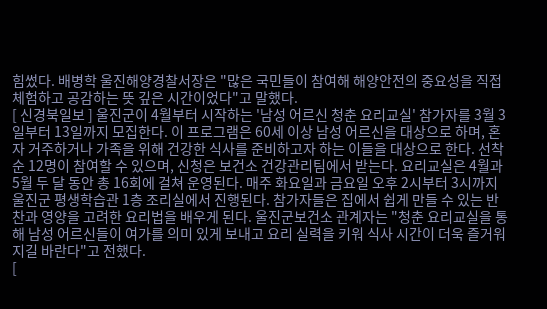힘썼다. 배병학 울진해양경찰서장은 "많은 국민들이 참여해 해양안전의 중요성을 직접 체험하고 공감하는 뜻 깊은 시간이었다"고 말했다.
[ 신경북일보 ] 울진군이 4월부터 시작하는 '남성 어르신 청춘 요리교실' 참가자를 3월 3일부터 13일까지 모집한다. 이 프로그램은 60세 이상 남성 어르신을 대상으로 하며, 혼자 거주하거나 가족을 위해 건강한 식사를 준비하고자 하는 이들을 대상으로 한다. 선착순 12명이 참여할 수 있으며, 신청은 보건소 건강관리팀에서 받는다. 요리교실은 4월과 5월 두 달 동안 총 16회에 걸쳐 운영된다. 매주 화요일과 금요일 오후 2시부터 3시까지 울진군 평생학습관 1층 조리실에서 진행된다. 참가자들은 집에서 쉽게 만들 수 있는 반찬과 영양을 고려한 요리법을 배우게 된다. 울진군보건소 관계자는 "청춘 요리교실을 통해 남성 어르신들이 여가를 의미 있게 보내고 요리 실력을 키워 식사 시간이 더욱 즐거워지길 바란다"고 전했다.
[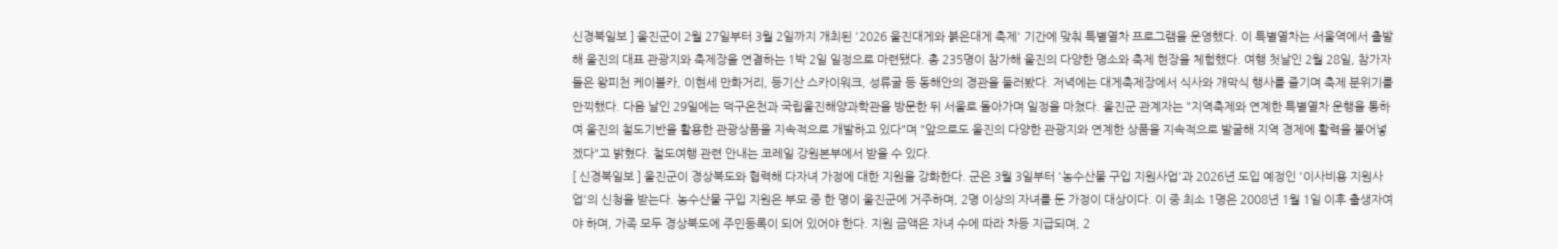신경북일보 ] 울진군이 2월 27일부터 3월 2일까지 개최된 '2026 울진대게와 붉은대게 축제' 기간에 맞춰 특별열차 프로그램을 운영했다. 이 특별열차는 서울역에서 출발해 울진의 대표 관광지와 축제장을 연결하는 1박 2일 일정으로 마련됐다. 총 235명이 참가해 울진의 다양한 명소와 축제 현장을 체험했다. 여행 첫날인 2월 28일, 참가자들은 왕피천 케이블카, 이현세 만화거리, 등기산 스카이워크, 성류굴 등 동해안의 경관을 둘러봤다. 저녁에는 대게축제장에서 식사와 개막식 행사를 즐기며 축제 분위기를 만끽했다. 다음 날인 29일에는 덕구온천과 국립울진해양과학관을 방문한 뒤 서울로 돌아가며 일정을 마쳤다. 울진군 관계자는 "지역축제와 연계한 특별열차 운행을 통하여 울진의 철도기반을 활용한 관광상품을 지속적으로 개발하고 있다"며 "앞으로도 울진의 다양한 관광지와 연계한 상품을 지속적으로 발굴해 지역 경제에 활력을 불어넣겠다"고 밝혔다. 철도여행 관련 안내는 코레일 강원본부에서 받을 수 있다.
[ 신경북일보 ] 울진군이 경상북도와 협력해 다자녀 가정에 대한 지원을 강화한다. 군은 3월 3일부터 '농수산물 구입 지원사업'과 2026년 도입 예정인 '이사비용 지원사업'의 신청을 받는다. 농수산물 구입 지원은 부모 중 한 명이 울진군에 거주하며, 2명 이상의 자녀를 둔 가정이 대상이다. 이 중 최소 1명은 2008년 1월 1일 이후 출생자여야 하며, 가족 모두 경상북도에 주민등록이 되어 있어야 한다. 지원 금액은 자녀 수에 따라 차등 지급되며, 2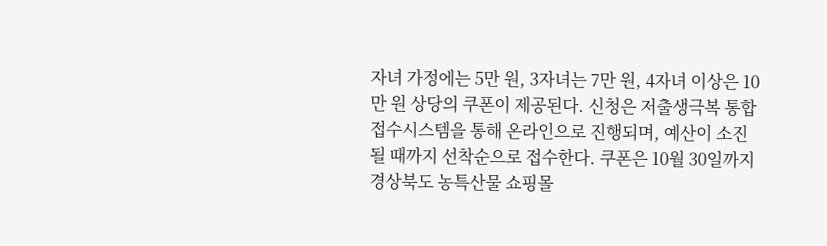자녀 가정에는 5만 원, 3자녀는 7만 원, 4자녀 이상은 10만 원 상당의 쿠폰이 제공된다. 신청은 저출생극복 통합 접수시스템을 통해 온라인으로 진행되며, 예산이 소진될 때까지 선착순으로 접수한다. 쿠폰은 10월 30일까지 경상북도 농특산물 쇼핑몰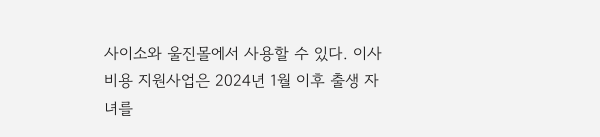사이소와 울진몰에서 사용할 수 있다. 이사비용 지원사업은 2024년 1월 이후 출생 자녀를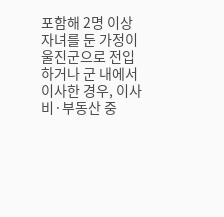포함해 2명 이상 자녀를 둔 가정이 울진군으로 전입하거나 군 내에서 이사한 경우, 이사비·부동산 중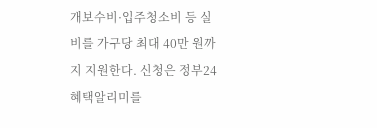개보수비·입주청소비 등 실비를 가구당 최대 40만 원까지 지원한다. 신청은 정부24 혜택알리미를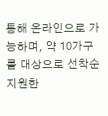통해 온라인으로 가능하며, 약 10가구를 대상으로 선착순 지원한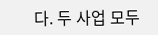다. 두 사업 모두